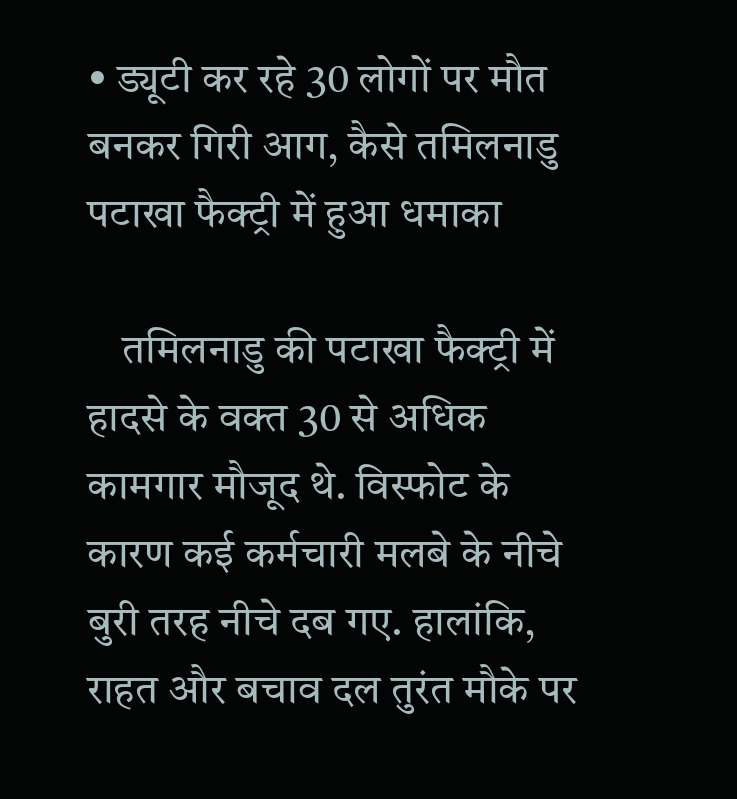• ड्यूटी कर रहे 30 लोगों पर मौत बनकर गिरी आग, कैसे तमिलनाडु पटाखा फैक्ट्री में हुआ धमाका

    तमिलनाडु की पटाखा फैक्ट्री में हादसे के वक्त 30 से अधिक कामगार मौजूद थे. विस्फोट के कारण कई कर्मचारी मलबे के नीचे  बुरी तरह नीचे दब गए. हालांकि, राहत और बचाव दल तुरंत मौके पर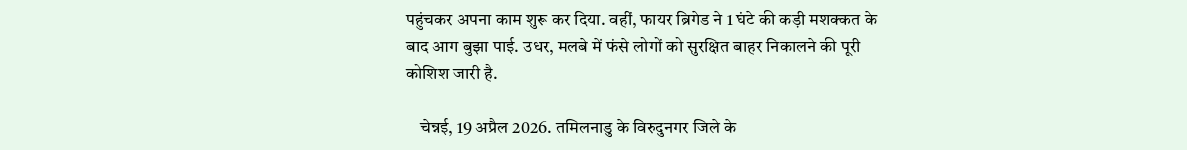पहुंचकर अपना काम शुरू कर दिया. वहीं, फायर ब्रिगेड ने 1 घंटे की कड़ी मशक्कत के बाद आग बुझा पाई. उधर, मलबे में फंसे लोगों को सुरक्षित बाहर निकालने की पूरी कोशिश जारी है.

    चेन्नई, 19 अप्रैल 2026. तमिलनाडु के विरुदुनगर जिले के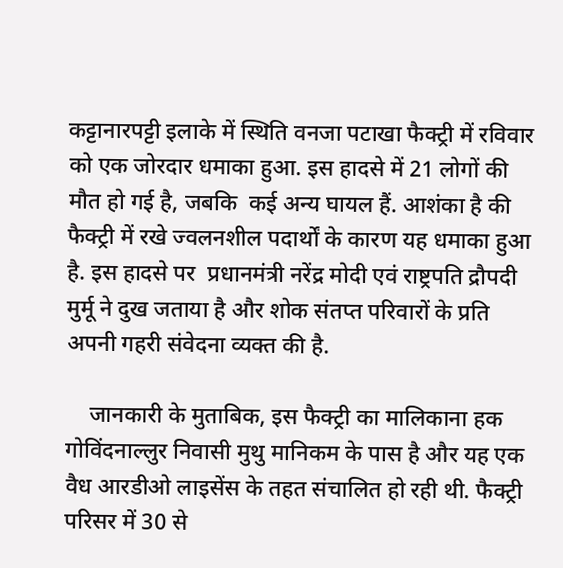कट्टानारपट्टी इलाके में स्थिति वनजा पटाखा फैक्ट्री में रविवार को एक जोरदार धमाका हुआ. इस हादसे में 21 लोगों की मौत हो गई है, जबकि  कई अन्य घायल हैं. आशंका है की फैक्ट्री में रखे ज्वलनशील पदार्थों के कारण यह धमाका हुआ है. इस हादसे पर  प्रधानमंत्री नरेंद्र मोदी एवं राष्ट्रपति द्रौपदी मुर्मू ने दुख जताया है और शोक संतप्त परिवारों के प्रति  अपनी गहरी संवेदना व्यक्त की है.

    जानकारी के मुताबिक, इस फैक्ट्री का मालिकाना हक गोविंदनाल्लुर निवासी मुथु मानिकम के पास है और यह एक वैध आरडीओ लाइसेंस के तहत संचालित हो रही थी. फैक्ट्री परिसर में 30 से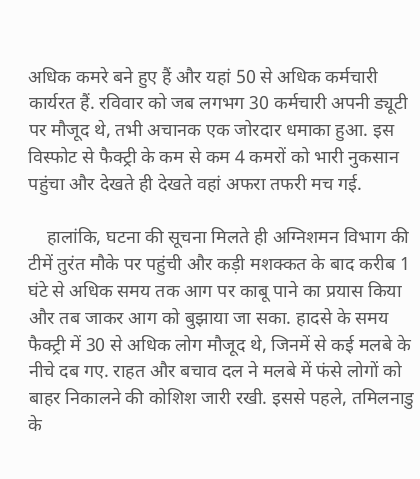अधिक कमरे बने हुए हैं और यहां 50 से अधिक कर्मचारी कार्यरत हैं. रविवार को जब लगभग 30 कर्मचारी अपनी ड्यूटी पर मौजूद थे, तभी अचानक एक जोरदार धमाका हुआ. इस विस्फोट से फैक्ट्री के कम से कम 4 कमरों को भारी नुकसान पहुंचा और देखते ही देखते वहां अफरा तफरी मच गई.

    हालांकि, घटना की सूचना मिलते ही अग्निशमन विभाग की टीमें तुरंत मौके पर पहुंची और कड़ी मशक्कत के बाद करीब 1 घंटे से अधिक समय तक आग पर काबू पाने का प्रयास किया और तब जाकर आग को बुझाया जा सका. हादसे के समय फैक्ट्री में 30 से अधिक लोग मौजूद थे, जिनमें से कई मलबे के नीचे दब गए. राहत और बचाव दल ने मलबे में फंसे लोगों को बाहर निकालने की कोशिश जारी रखी. इससे पहले, तमिलनाडु के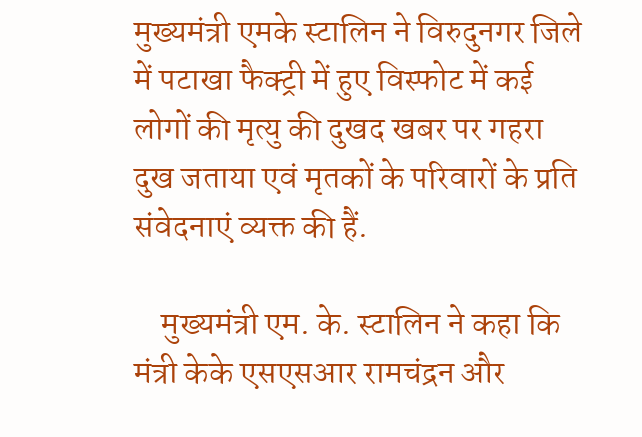मुख्यमंत्री एमके स्टालिन ने विरुदुनगर जिले में पटाखा फैक्ट्री में हुए विस्फोट में कई लोगों की मृत्यु की दुखद खबर पर गहरा दुख जताया एवं मृतकों के परिवारों के प्रति संवेदनाएं व्यक्त की हैं.

    मुख्यमंत्री एम. के. स्टालिन ने कहा कि मंत्री केके एसएसआर रामचंद्रन और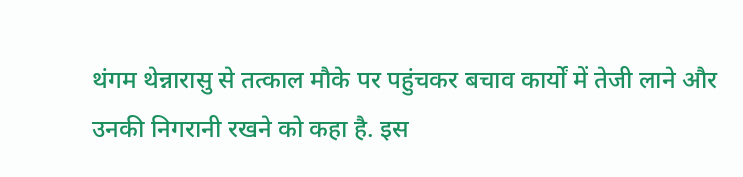थंगम थेन्नारासु से तत्काल मौके पर पहुंचकर बचाव कार्यों में तेजी लाने और उनकी निगरानी रखने को कहा है. इस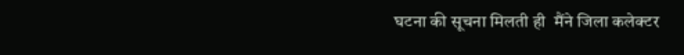घटना की सूचना मिलती ही  मैंने जिला कलेक्टर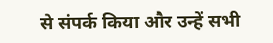से संपर्क किया और उन्हें सभी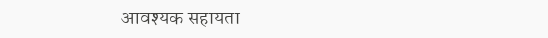आवश्यक सहायता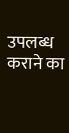उपलब्ध कराने का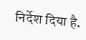निर्देश दिया है.